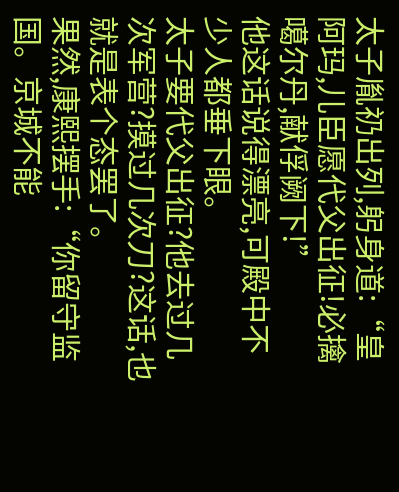太子胤礽出列,躬身道:“皇阿玛,儿臣愿代父出征!必擒噶尔丹,献俘阙下!”
他这话说得漂亮,可殿中不少人都垂下眼。
太子要代父出征?他去过几次军营?摸过几次刀?这话,也就是表个态罢了。
果然,康熙摆手:“你留守监国。京城不能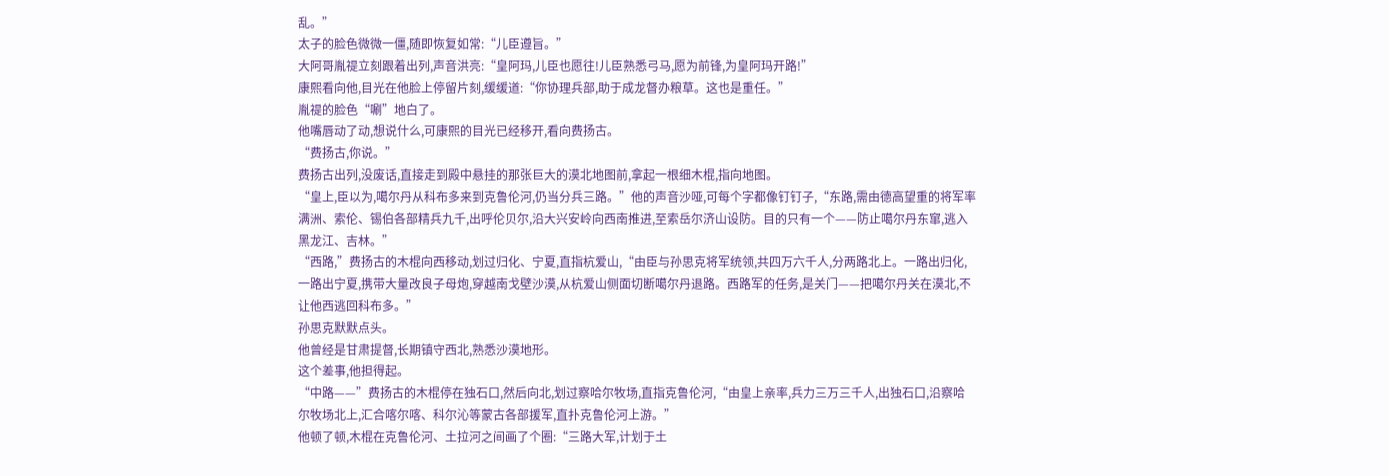乱。”
太子的脸色微微一僵,随即恢复如常:“儿臣遵旨。”
大阿哥胤禔立刻跟着出列,声音洪亮:“皇阿玛,儿臣也愿往!儿臣熟悉弓马,愿为前锋,为皇阿玛开路!”
康熙看向他,目光在他脸上停留片刻,缓缓道:“你协理兵部,助于成龙督办粮草。这也是重任。”
胤禔的脸色“唰”地白了。
他嘴唇动了动,想说什么,可康熙的目光已经移开,看向费扬古。
“费扬古,你说。”
费扬古出列,没废话,直接走到殿中悬挂的那张巨大的漠北地图前,拿起一根细木棍,指向地图。
“皇上,臣以为,噶尔丹从科布多来到克鲁伦河,仍当分兵三路。”他的声音沙哑,可每个字都像钉钉子,“东路,需由德高望重的将军率满洲、索伦、锡伯各部精兵九千,出呼伦贝尔,沿大兴安岭向西南推进,至索岳尔济山设防。目的只有一个——防止噶尔丹东窜,逃入黑龙江、吉林。”
“西路,”费扬古的木棍向西移动,划过归化、宁夏,直指杭爱山,“由臣与孙思克将军统领,共四万六千人,分两路北上。一路出归化,一路出宁夏,携带大量改良子母炮,穿越南戈壁沙漠,从杭爱山侧面切断噶尔丹退路。西路军的任务,是关门——把噶尔丹关在漠北,不让他西逃回科布多。”
孙思克默默点头。
他曾经是甘肃提督,长期镇守西北,熟悉沙漠地形。
这个差事,他担得起。
“中路——”费扬古的木棍停在独石口,然后向北,划过察哈尔牧场,直指克鲁伦河,“由皇上亲率,兵力三万三千人,出独石口,沿察哈尔牧场北上,汇合喀尔喀、科尔沁等蒙古各部援军,直扑克鲁伦河上游。”
他顿了顿,木棍在克鲁伦河、土拉河之间画了个圈:“三路大军,计划于土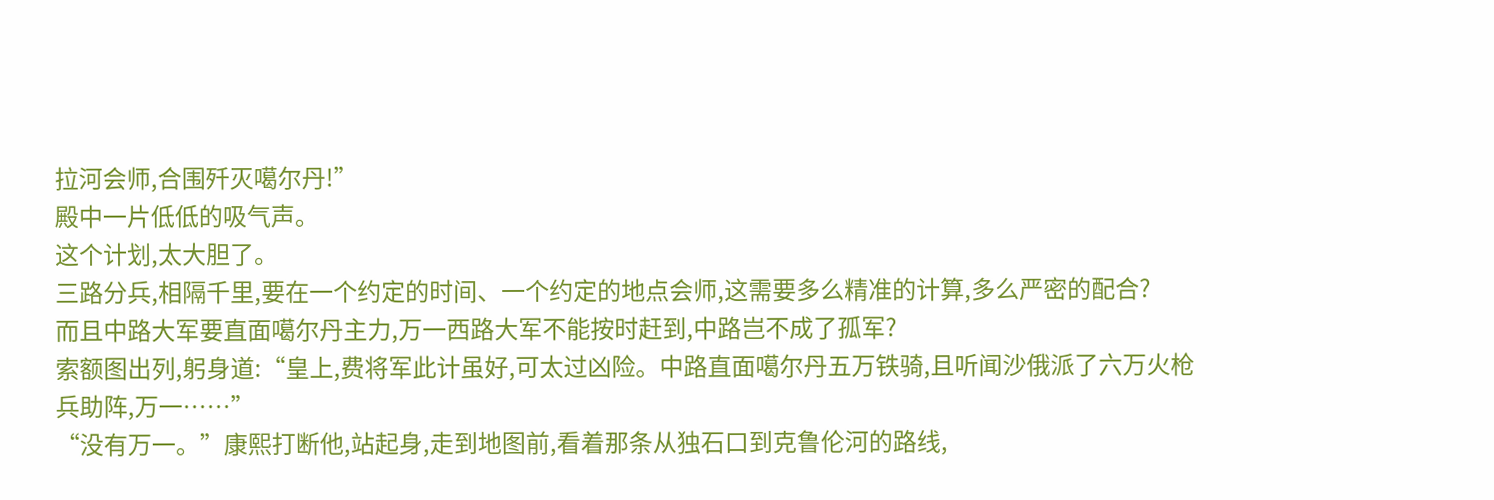拉河会师,合围歼灭噶尔丹!”
殿中一片低低的吸气声。
这个计划,太大胆了。
三路分兵,相隔千里,要在一个约定的时间、一个约定的地点会师,这需要多么精准的计算,多么严密的配合?
而且中路大军要直面噶尔丹主力,万一西路大军不能按时赶到,中路岂不成了孤军?
索额图出列,躬身道:“皇上,费将军此计虽好,可太过凶险。中路直面噶尔丹五万铁骑,且听闻沙俄派了六万火枪兵助阵,万一……”
“没有万一。”康熙打断他,站起身,走到地图前,看着那条从独石口到克鲁伦河的路线,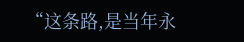“这条路,是当年永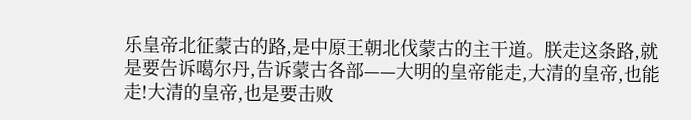乐皇帝北征蒙古的路,是中原王朝北伐蒙古的主干道。朕走这条路,就是要告诉噶尔丹,告诉蒙古各部——大明的皇帝能走,大清的皇帝,也能走!大清的皇帝,也是要击败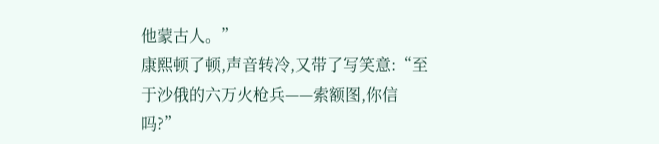他蒙古人。”
康熙顿了顿,声音转冷,又带了写笑意:“至于沙俄的六万火枪兵——索额图,你信吗?”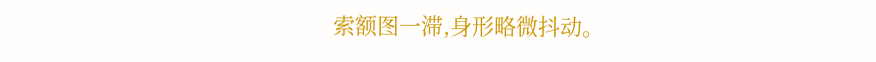索额图一滞,身形略微抖动。